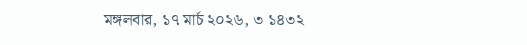মঙ্গলবার, ১৭ মার্চ ২০২৬, ৩ ১৪৩২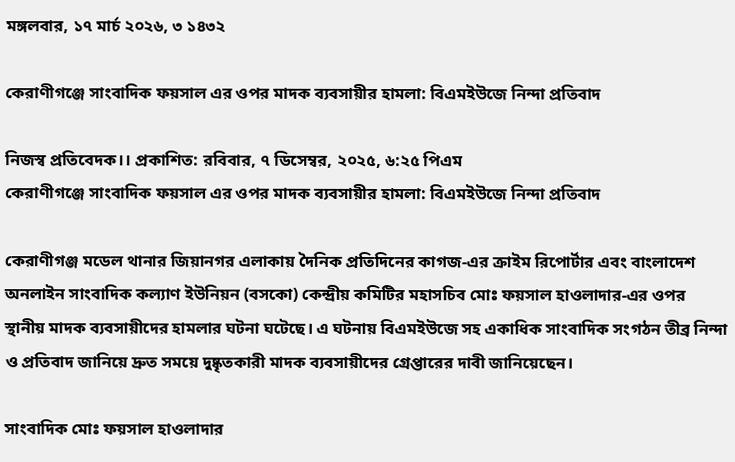মঙ্গলবার, ১৭ মার্চ ২০২৬, ৩ ১৪৩২

কেরাণীগঞ্জে সাংবাদিক ফয়সাল এর ওপর মাদক ব্যবসায়ীর হামলা: বিএমইউজে নিন্দা প্রতিবাদ

নিজস্ব প্রতিবেদক।। প্রকাশিত: রবিবার, ৭ ডিসেম্বর, ২০২৫, ৬:২৫ পিএম
কেরাণীগঞ্জে সাংবাদিক ফয়সাল এর ওপর মাদক ব্যবসায়ীর হামলা: বিএমইউজে নিন্দা প্রতিবাদ

কেরাণীগঞ্জ মডেল থানার জিয়ানগর এলাকায় দৈনিক প্রতিদিনের কাগজ-এর ক্রাইম রিপোর্টার এবং বাংলাদেশ অনলাইন সাংবাদিক কল্যাণ ইউনিয়ন (বসকো) কেন্দ্রীয় কমিটির মহাসচিব মোঃ ফয়সাল হাওলাদার-এর ওপর স্থানীয় মাদক ব্যবসায়ীদের হামলার ঘটনা ঘটেছে। এ ঘটনায় বিএমইউজে সহ একাধিক সাংবাদিক সংগঠন তীব্র নিন্দা ও প্রতিবাদ জানিয়ে দ্রুত সময়ে দুষ্কৃতকারী মাদক ব্যবসায়ীদের গ্রেপ্তারের দাবী জানিয়েছেন।

সাংবাদিক মোঃ ফয়সাল হাওলাদার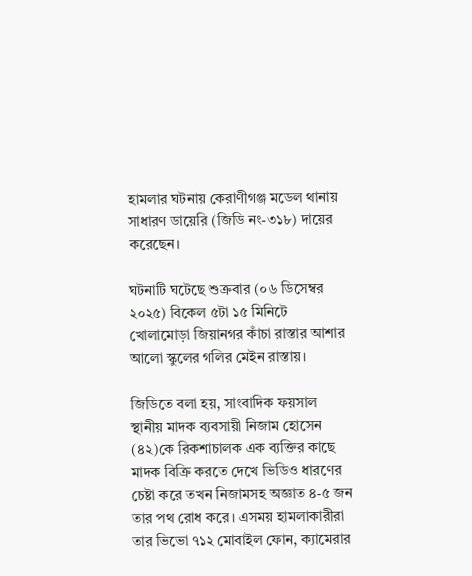হামলার ঘটনায় কেরাণীগঞ্জ মডেল থানায় সাধারণ ডায়েরি (জিডি নং-৩১৮) দায়ের করেছেন।

ঘটনাটি ঘটেছে শুক্রবার (০৬ ডিসেম্বর ২০২৫) বিকেল ৫টা ১৫ মিনিটে খোলামোড়া জিয়ানগর কাঁচা রাস্তার আশার আলো স্কুলের গলির মেইন রাস্তায়।

জিডিতে বলা হয়, সাংবাদিক ফয়সাল স্থানীয় মাদক ব্যবসায়ী নিজাম হোসেন (৪২)কে রিকশাচালক এক ব্যক্তির কাছে মাদক বিক্রি করতে দেখে ভিডিও ধারণের চেষ্টা করে তখন নিজামসহ অজ্ঞাত ৪-৫ জন তার পথ রোধ করে। এসময় হামলাকারীরা তার ভিভো ৭১২ মোবাইল ফোন, ক্যামেরার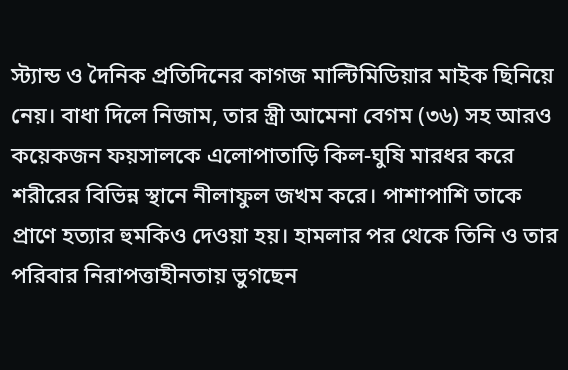স্ট্যান্ড ও দৈনিক প্রতিদিনের কাগজ মাল্টিমিডিয়ার মাইক ছিনিয়ে নেয়। বাধা দিলে নিজাম, তার স্ত্রী আমেনা বেগম (৩৬) সহ আরও কয়েকজন ফয়সালকে এলোপাতাড়ি কিল-ঘুষি মারধর করে শরীরের বিভিন্ন স্থানে নীলাফুল জখম করে। পাশাপাশি তাকে প্রাণে হত্যার হুমকিও দেওয়া হয়। হামলার পর থেকে তিনি ও তার পরিবার নিরাপত্তাহীনতায় ভুগছেন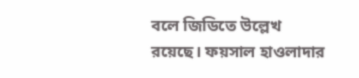বলে জিডিতে উল্লেখ রয়েছে। ফয়সাল হাওলাদার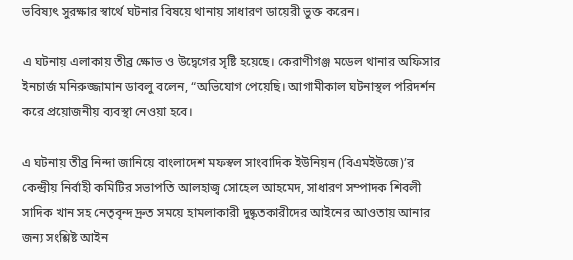ভবিষ্যৎ সুরক্ষার স্বার্থে ঘটনার বিষয়ে থানায় সাধারণ ডায়েরী ভুক্ত করেন।

এ ঘটনায় এলাকায় তীব্র ক্ষোভ ও উদ্বেগের সৃষ্টি হয়েছে। কেরাণীগঞ্জ মডেল থানার অফিসার ইনচার্জ মনিরুজ্জামান ডাবলু বলেন, “অভিযোগ পেয়েছি। আগামীকাল ঘটনাস্থল পরিদর্শন করে প্রয়োজনীয় ব্যবস্থা নেওয়া হবে।

এ ঘটনায় তীব্র নিন্দা জানিয়ে বাংলাদেশ মফস্বল সাংবাদিক ইউনিয়ন (বিএমইউজে)’র কেন্দ্রীয় নির্বাহী কমিটির সভাপতি আলহাজ্ব সোহেল আহমেদ, সাধারণ সম্পাদক শিবলী সাদিক খান সহ নেতৃবৃন্দ দ্রুত সময়ে হামলাকারী দুষ্কৃতকারীদের আইনের আওতায় আনার জন্য সংশ্লিষ্ট আইন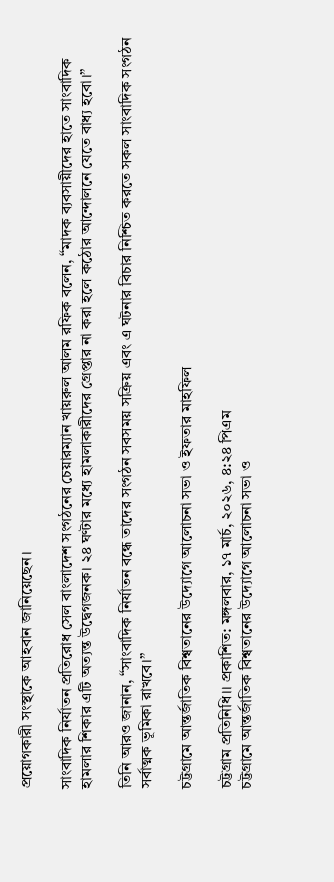প্রয়োগকারী সংস্থাকে আহবান জানিয়েছেন।

সাংবাদিক নির্যাতন প্রতিরোধ সেল বাংলাদেশ সংগঠনের চেয়ারম্যান খায়রুল আলম রফিক বলেন, “মাদক ব্যবসায়ীদের হাতে সাংবাদিক হামলার শিকার এটি অত্যন্ত উদ্বেগজনক। ২৪ ঘণ্টার মধ্যে হামলাকারীদের গ্রেপ্তার না করা হলে কঠোর আন্দোলনে যেতে বাধ্য হবো।”

তিনি আরও জানান, “সাংবাদিক নির্যাতন বন্ধে তাদের সংগঠন সবসময় সক্রিয় এবং এ ঘটনার বিচার নিশ্চিত করতে সকল সাংবাদিক সংগঠন সর্বাত্মক ভূমিকা রাখবে।”

চট্টগ্রামে আন্তর্জাতিক বিশ্বতানের উদ্যোগে আলোচনা সভা ও ইফতার মাহফিল

চট্টগ্রাম প্রতিনিধি।। প্রকাশিত: মঙ্গলবার, ১৭ মার্চ, ২০২৬, ৪:২৪ পিএম
চট্টগ্রামে আন্তর্জাতিক বিশ্বতানের উদ্যোগে আলোচনা সভা ও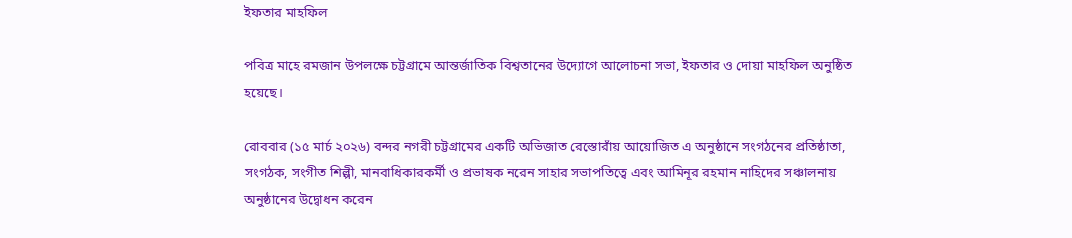ইফতার মাহফিল

পবিত্র মাহে রমজান উপলক্ষে চট্টগ্রামে আন্তর্জাতিক বিশ্বতানের উদ্যোগে আলোচনা সভা, ইফতার ও দোয়া মাহফিল অনুষ্ঠিত হয়েছে।

রোববার (১৫ মার্চ ২০২৬) বন্দর নগরী চট্টগ্রামের একটি অভিজাত রেস্তোরাঁয় আয়োজিত এ অনুষ্ঠানে সংগঠনের প্রতিষ্ঠাতা, সংগঠক, সংগীত শিল্পী, মানবাধিকারকর্মী ও প্রভাষক নরেন সাহার সভাপতিত্বে এবং আমিনূর রহমান নাহিদের সঞ্চালনায় অনুষ্ঠানের উদ্বোধন করেন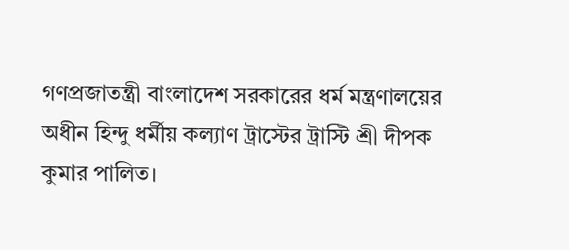গণপ্রজাতন্ত্রী বাংলাদেশ সরকারের ধর্ম মন্ত্রণালয়ের অধীন হিন্দু ধর্মীয় কল্যাণ ট্রাস্টের ট্রাস্টি শ্রী দীপক কুমার পালিত।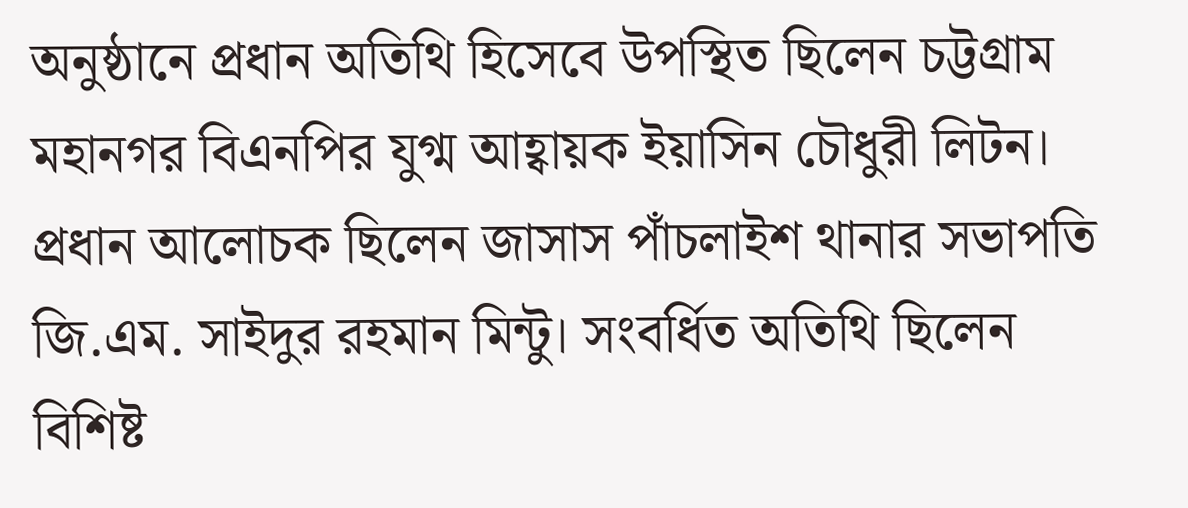অনুষ্ঠানে প্রধান অতিথি হিসেবে উপস্থিত ছিলেন চট্টগ্রাম মহানগর বিএনপির যুগ্ম আহ্বায়ক ইয়াসিন চৌধুরী লিটন। প্রধান আলোচক ছিলেন জাসাস পাঁচলাইশ থানার সভাপতি জি.এম. সাইদুর রহমান মিন্টু। সংবর্ধিত অতিথি ছিলেন বিশিষ্ট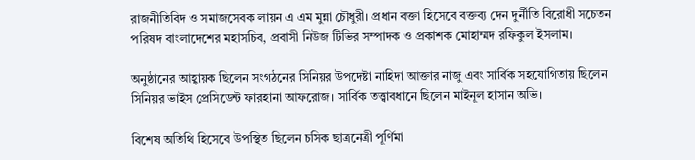রাজনীতিবিদ ও সমাজসেবক লায়ন এ এম মুন্না চৌধুরী। প্রধান বক্তা হিসেবে বক্তব্য দেন দুর্নীতি বিরোধী সচেতন পরিষদ বাংলাদেশের মহাসচিব, প্রবাসী নিউজ টিভির সম্পাদক ও প্রকাশক মোহাম্মদ রফিকুল ইসলাম।

অনুষ্ঠানের আহ্বায়ক ছিলেন সংগঠনের সিনিয়র উপদেষ্টা নাহিদা আক্তার নাজু এবং সার্বিক সহযোগিতায় ছিলেন সিনিয়র ভাইস প্রেসিডেন্ট ফারহানা আফরোজ। সার্বিক তত্ত্বাবধানে ছিলেন মাইনূল হাসান অভি।

বিশেষ অতিথি হিসেবে উপস্থিত ছিলেন চসিক ছাত্রনেত্রী পূর্ণিমা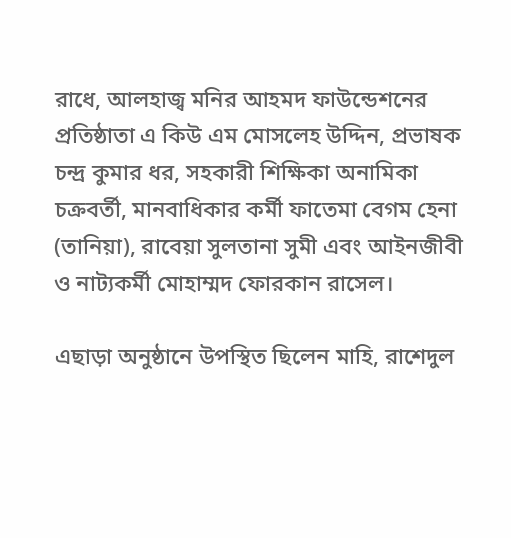রাধে, আলহাজ্ব মনির আহমদ ফাউন্ডেশনের প্রতিষ্ঠাতা এ কিউ এম মোসলেহ উদ্দিন, প্রভাষক চন্দ্র কুমার ধর, সহকারী শিক্ষিকা অনামিকা চক্রবর্তী, মানবাধিকার কর্মী ফাতেমা বেগম হেনা (তানিয়া), রাবেয়া সুলতানা সুমী এবং আইনজীবী ও নাট্যকর্মী মোহাম্মদ ফোরকান রাসেল।

এছাড়া অনুষ্ঠানে উপস্থিত ছিলেন মাহি, রাশেদুল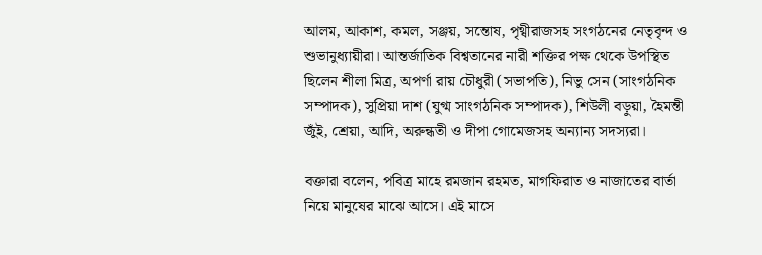আলম, আকাশ, কমল, সঞ্জয়, সন্তোষ, পৃথ্বীরাজসহ সংগঠনের নেতৃবৃন্দ ও শুভানুধ্যায়ীরা। আন্তর্জাতিক বিশ্বতানের নারী শক্তির পক্ষ থেকে উপস্থিত ছিলেন শীলা মিত্র, অপর্ণা রায় চৌধুরী (সভাপতি), নিভু সেন (সাংগঠনিক সম্পাদক), সুপ্রিয়া দাশ (যুগ্ম সাংগঠনিক সম্পাদক), শিউলী বড়ুয়া, হৈমন্তী জুঁই, শ্রেয়া, আদি, অরুন্ধতী ও দীপা গোমেজসহ অন্যান্য সদস্যরা।

বক্তারা বলেন, পবিত্র মাহে রমজান রহমত, মাগফিরাত ও নাজাতের বার্তা নিয়ে মানুষের মাঝে আসে। এই মাসে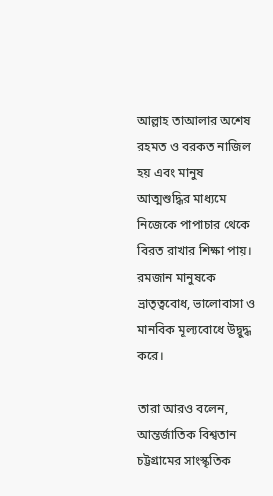আল্লাহ তাআলার অশেষ রহমত ও বরকত নাজিল হয় এবং মানুষ আত্মশুদ্ধির মাধ্যমে নিজেকে পাপাচার থেকে বিরত রাখার শিক্ষা পায়। রমজান মানুষকে ভ্রাতৃত্ববোধ, ভালোবাসা ও মানবিক মূল্যবোধে উদ্বুদ্ধ করে।

তারা আরও বলেন, আন্তর্জাতিক বিশ্বতান চট্টগ্রামের সাংস্কৃতিক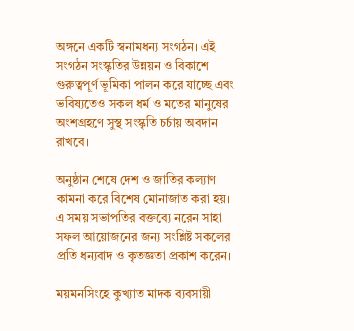অঙ্গনে একটি স্বনামধন্য সংগঠন। এই সংগঠন সংস্কৃতির উন্নয়ন ও বিকাশে গুরুত্বপূর্ণ ভূমিকা পালন করে যাচ্ছে এবং ভবিষ্যতেও সকল ধর্ম ও মতের মানুষের অংশগ্রহণে সুস্থ সংস্কৃতি চর্চায় অবদান রাখবে।

অনুষ্ঠান শেষে দেশ ও জাতির কল্যাণ কামনা করে বিশেষ মোনাজাত করা হয়। এ সময় সভাপতির বক্তব্যে নরেন সাহা সফল আয়োজনের জন্য সংশ্লিষ্ট সকলের প্রতি ধন্যবাদ ও কৃতজ্ঞতা প্রকাশ করেন।

ময়মনসিংহে কুখ্যাত মাদক ব্যবসায়ী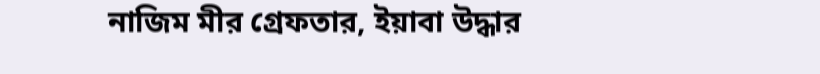নাজিম মীর গ্রেফতার, ইয়াবা উদ্ধার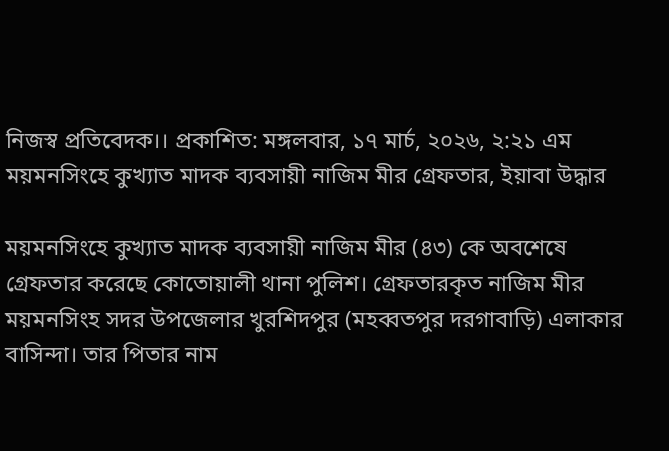নিজস্ব প্রতিবেদক।। প্রকাশিত: মঙ্গলবার, ১৭ মার্চ, ২০২৬, ২:২১ এম
ময়মনসিংহে কুখ্যাত মাদক ব্যবসায়ী নাজিম মীর গ্রেফতার, ইয়াবা উদ্ধার

ময়মনসিংহে কুখ্যাত মাদক ব্যবসায়ী নাজিম মীর (৪৩) কে অবশেষে গ্রেফতার করেছে কোতোয়ালী থানা পুলিশ। গ্রেফতারকৃত নাজিম মীর ময়মনসিংহ সদর উপজেলার খুরশিদপুর (মহব্বতপুর দরগাবাড়ি) এলাকার বাসিন্দা। তার পিতার নাম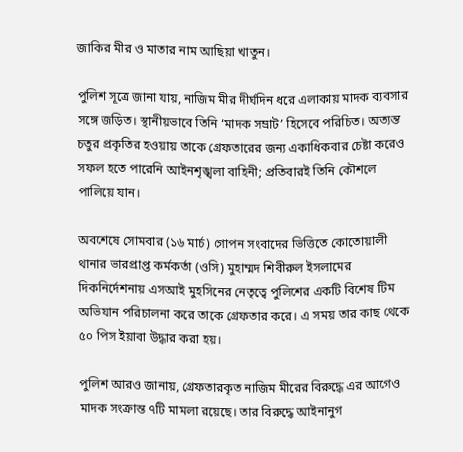জাকির মীর ও মাতার নাম আছিয়া খাতুন।

পুলিশ সূত্রে জানা যায়, নাজিম মীর দীর্ঘদিন ধরে এলাকায় মাদক ব্যবসার সঙ্গে জড়িত। স্থানীয়ভাবে তিনি ‘মাদক সম্রাট’ হিসেবে পরিচিত। অত্যন্ত চতুর প্রকৃতির হওয়ায় তাকে গ্রেফতারের জন্য একাধিকবার চেষ্টা করেও সফল হতে পারেনি আইনশৃঙ্খলা বাহিনী; প্রতিবারই তিনি কৌশলে পালিয়ে যান।

অবশেষে সোমবার (১৬ মার্চ) গোপন সংবাদের ভিত্তিতে কোতোয়ালী থানার ভারপ্রাপ্ত কর্মকর্তা (ওসি) মুহাম্মদ শিবীরুল ইসলামের দিকনির্দেশনায় এসআই মুহসিনের নেতৃত্বে পুলিশের একটি বিশেষ টিম অভিযান পরিচালনা করে তাকে গ্রেফতার করে। এ সময় তার কাছ থেকে ৫০ পিস ইয়াবা উদ্ধার করা হয়।

পুলিশ আরও জানায়, গ্রেফতারকৃত নাজিম মীরের বিরুদ্ধে এর আগেও মাদক সংক্রান্ত ৭টি মামলা রয়েছে। তার বিরুদ্ধে আইনানুগ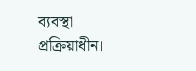ব্যবস্থা প্রক্রিয়াধীন।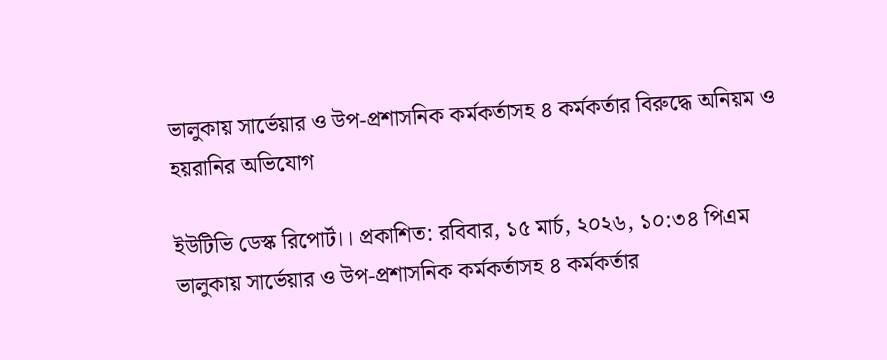ভালুকায় সার্ভেয়ার ও উপ-প্রশাসনিক কর্মকর্তাসহ ৪ কর্মকর্তার বিরুদ্ধে অনিয়ম ও হয়রানির অভিযোগ

ইউটিভি ডেস্ক রিপোর্ট।। প্রকাশিত: রবিবার, ১৫ মার্চ, ২০২৬, ১০:৩৪ পিএম
ভালুকায় সার্ভেয়ার ও উপ-প্রশাসনিক কর্মকর্তাসহ ৪ কর্মকর্তার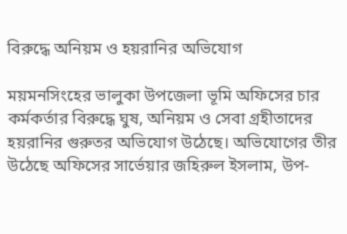বিরুদ্ধে অনিয়ম ও হয়রানির অভিযোগ

ময়মনসিংহের ভালুকা উপজেলা ভূমি অফিসের চার কর্মকর্তার বিরুদ্ধে ঘুষ, অনিয়ম ও সেবা গ্রহীতাদের হয়রানির গুরুতর অভিযোগ উঠেছে। অভিযোগের তীর উঠেছে অফিসের সার্ভেয়ার জহিরুল ইসলাম, উপ-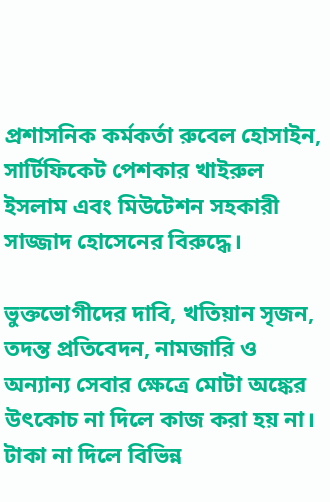প্রশাসনিক কর্মকর্তা রুবেল হোসাইন, সার্টিফিকেট পেশকার খাইরুল ইসলাম এবং মিউটেশন সহকারী সাজ্জাদ হোসেনের বিরুদ্ধে।

ভুক্তভোগীদের দাবি, খতিয়ান সৃজন, তদন্ত প্রতিবেদন, নামজারি ও অন্যান্য সেবার ক্ষেত্রে মোটা অঙ্কের উৎকোচ না দিলে কাজ করা হয় না। টাকা না দিলে বিভিন্ন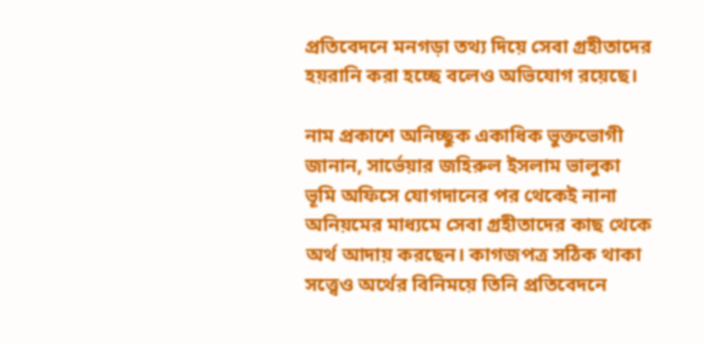প্রতিবেদনে মনগড়া তথ্য দিয়ে সেবা গ্রহীতাদের হয়রানি করা হচ্ছে বলেও অভিযোগ রয়েছে।

নাম প্রকাশে অনিচ্ছুক একাধিক ভুক্তভোগী জানান, সার্ভেয়ার জহিরুল ইসলাম ভালুকা ভূমি অফিসে যোগদানের পর থেকেই নানা অনিয়মের মাধ্যমে সেবা গ্রহীতাদের কাছ থেকে অর্থ আদায় করছেন। কাগজপত্র সঠিক থাকা সত্ত্বেও অর্থের বিনিময়ে তিনি প্রতিবেদনে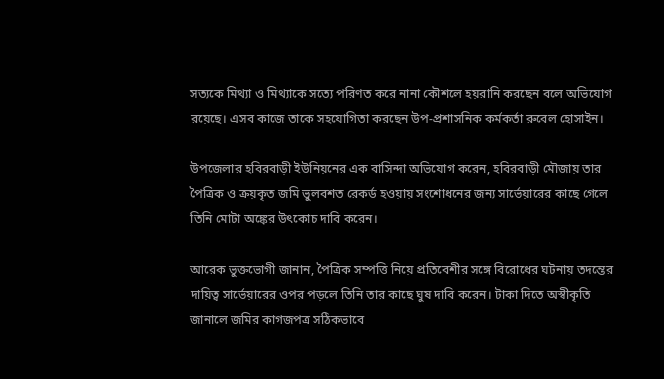সত্যকে মিথ্যা ও মিথ্যাকে সত্যে পরিণত করে নানা কৌশলে হয়রানি করছেন বলে অভিযোগ রয়েছে। এসব কাজে তাকে সহযোগিতা করছেন উপ-প্রশাসনিক কর্মকর্তা রুবেল হোসাইন।

উপজেলার হবিরবাড়ী ইউনিয়নের এক বাসিন্দা অভিযোগ করেন, হবিরবাড়ী মৌজায় তার পৈত্রিক ও ক্রয়কৃত জমি ভুলবশত রেকর্ড হওয়ায় সংশোধনের জন্য সার্ভেয়ারের কাছে গেলে তিনি মোটা অঙ্কের উৎকোচ দাবি করেন।

আরেক ভুক্তভোগী জানান, পৈত্রিক সম্পত্তি নিয়ে প্রতিবেশীর সঙ্গে বিরোধের ঘটনায় তদন্তের দায়িত্ব সার্ভেয়ারের ওপর পড়লে তিনি তার কাছে ঘুষ দাবি করেন। টাকা দিতে অস্বীকৃতি জানালে জমির কাগজপত্র সঠিকভাবে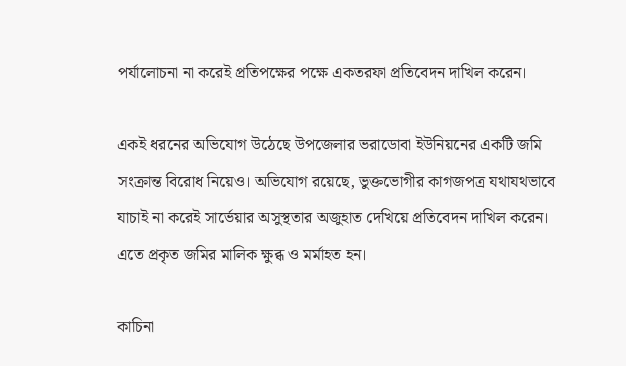পর্যালোচনা না করেই প্রতিপক্ষের পক্ষে একতরফা প্রতিবেদন দাখিল করেন।

একই ধরনের অভিযোগ উঠেছে উপজেলার ভরাডোবা ইউনিয়নের একটি জমি সংক্রান্ত বিরোধ নিয়েও। অভিযোগ রয়েছে, ভুক্তভোগীর কাগজপত্র যথাযথভাবে যাচাই না করেই সার্ভেয়ার অসুস্থতার অজুহাত দেখিয়ে প্রতিবেদন দাখিল করেন। এতে প্রকৃত জমির মালিক ক্ষুব্ধ ও মর্মাহত হন।

কাচিনা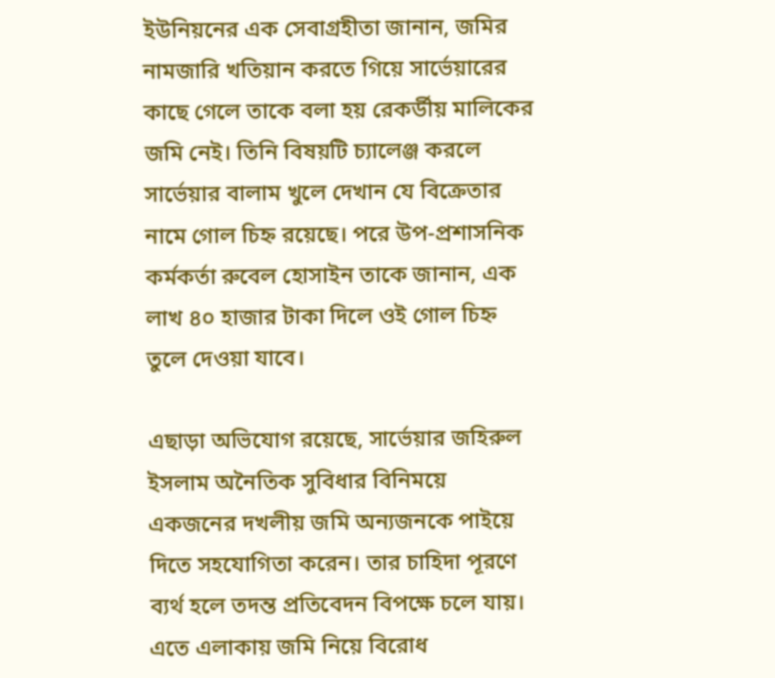ইউনিয়নের এক সেবাগ্রহীতা জানান, জমির নামজারি খতিয়ান করতে গিয়ে সার্ভেয়ারের কাছে গেলে তাকে বলা হয় রেকর্ডীয় মালিকের জমি নেই। তিনি বিষয়টি চ্যালেঞ্জ করলে সার্ভেয়ার বালাম খুলে দেখান যে বিক্রেতার নামে গোল চিহ্ন রয়েছে। পরে উপ-প্রশাসনিক কর্মকর্তা রুবেল হোসাইন তাকে জানান, এক লাখ ৪০ হাজার টাকা দিলে ওই গোল চিহ্ন তুলে দেওয়া যাবে।

এছাড়া অভিযোগ রয়েছে, সার্ভেয়ার জহিরুল ইসলাম অনৈতিক সুবিধার বিনিময়ে একজনের দখলীয় জমি অন্যজনকে পাইয়ে দিতে সহযোগিতা করেন। তার চাহিদা পূরণে ব্যর্থ হলে তদন্ত প্রতিবেদন বিপক্ষে চলে যায়। এতে এলাকায় জমি নিয়ে বিরোধ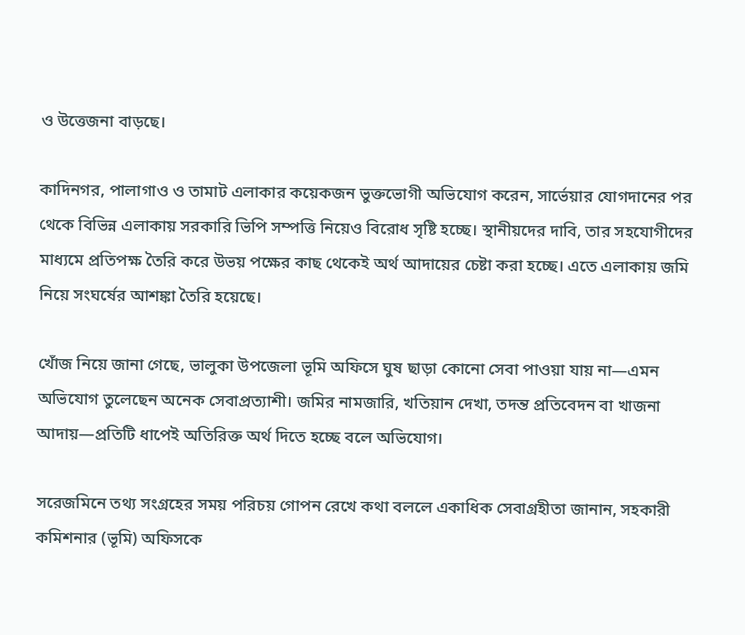ও উত্তেজনা বাড়ছে।

কাদিনগর, পালাগাও ও তামাট এলাকার কয়েকজন ভুক্তভোগী অভিযোগ করেন, সার্ভেয়ার যোগদানের পর থেকে বিভিন্ন এলাকায় সরকারি ভিপি সম্পত্তি নিয়েও বিরোধ সৃষ্টি হচ্ছে। স্থানীয়দের দাবি, তার সহযোগীদের মাধ্যমে প্রতিপক্ষ তৈরি করে উভয় পক্ষের কাছ থেকেই অর্থ আদায়ের চেষ্টা করা হচ্ছে। এতে এলাকায় জমি নিয়ে সংঘর্ষের আশঙ্কা তৈরি হয়েছে।

খোঁজ নিয়ে জানা গেছে, ভালুকা উপজেলা ভূমি অফিসে ঘুষ ছাড়া কোনো সেবা পাওয়া যায় না—এমন অভিযোগ তুলেছেন অনেক সেবাপ্রত্যাশী। জমির নামজারি, খতিয়ান দেখা, তদন্ত প্রতিবেদন বা খাজনা আদায়—প্রতিটি ধাপেই অতিরিক্ত অর্থ দিতে হচ্ছে বলে অভিযোগ।

সরেজমিনে তথ্য সংগ্রহের সময় পরিচয় গোপন রেখে কথা বললে একাধিক সেবাগ্রহীতা জানান, সহকারী কমিশনার (ভূমি) অফিসকে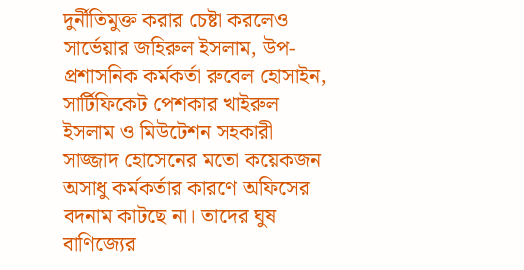দুর্নীতিমুক্ত করার চেষ্টা করলেও সার্ভেয়ার জহিরুল ইসলাম, উপ-প্রশাসনিক কর্মকর্তা রুবেল হোসাইন, সার্টিফিকেট পেশকার খাইরুল ইসলাম ও মিউটেশন সহকারী সাজ্জাদ হোসেনের মতো কয়েকজন অসাধু কর্মকর্তার কারণে অফিসের বদনাম কাটছে না। তাদের ঘুষ বাণিজ্যের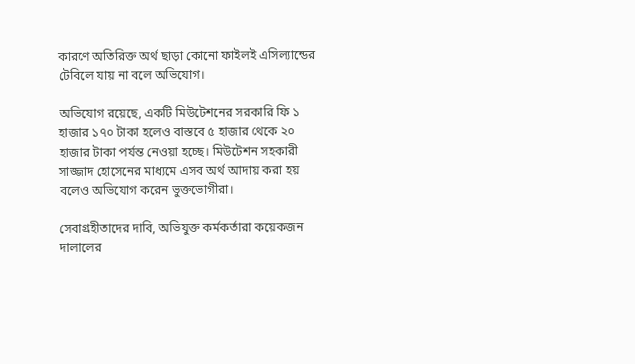কারণে অতিরিক্ত অর্থ ছাড়া কোনো ফাইলই এসিল্যান্ডের টেবিলে যায় না বলে অভিযোগ।

অভিযোগ রয়েছে, একটি মিউটেশনের সরকারি ফি ১ হাজার ১৭০ টাকা হলেও বাস্তবে ৫ হাজার থেকে ২০ হাজার টাকা পর্যন্ত নেওয়া হচ্ছে। মিউটেশন সহকারী সাজ্জাদ হোসেনের মাধ্যমে এসব অর্থ আদায় করা হয় বলেও অভিযোগ করেন ভুক্তভোগীরা।

সেবাগ্রহীতাদের দাবি, অভিযুক্ত কর্মকর্তারা কয়েকজন দালালের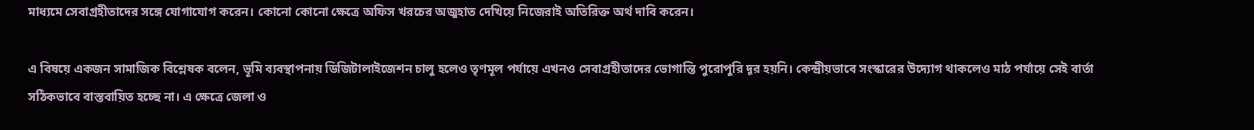মাধ্যমে সেবাগ্রহীতাদের সঙ্গে যোগাযোগ করেন। কোনো কোনো ক্ষেত্রে অফিস খরচের অজুহাত দেখিয়ে নিজেরাই অতিরিক্ত অর্থ দাবি করেন।

এ বিষয়ে একজন সামাজিক বিশ্লেষক বলেন, ভূমি ব্যবস্থাপনায় ডিজিটালাইজেশন চালু হলেও তৃণমূল পর্যায়ে এখনও সেবাগ্রহীতাদের ভোগান্তি পুরোপুরি দূর হয়নি। কেন্দ্রীয়ভাবে সংস্কারের উদ্যোগ থাকলেও মাঠ পর্যায়ে সেই বার্তা সঠিকভাবে বাস্তবায়িত হচ্ছে না। এ ক্ষেত্রে জেলা ও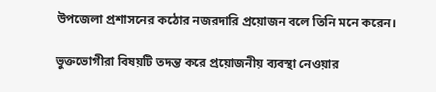উপজেলা প্রশাসনের কঠোর নজরদারি প্রয়োজন বলে তিনি মনে করেন।

ভুক্তভোগীরা বিষয়টি তদন্ত করে প্রয়োজনীয় ব্যবস্থা নেওয়ার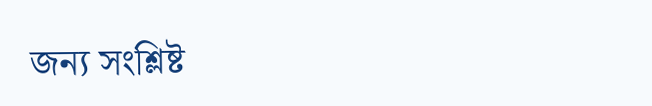জন্য সংশ্লিষ্ট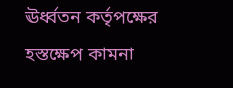ঊর্ধ্বতন কর্তৃপক্ষের হস্তক্ষেপ কামনা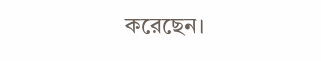করেছেন।